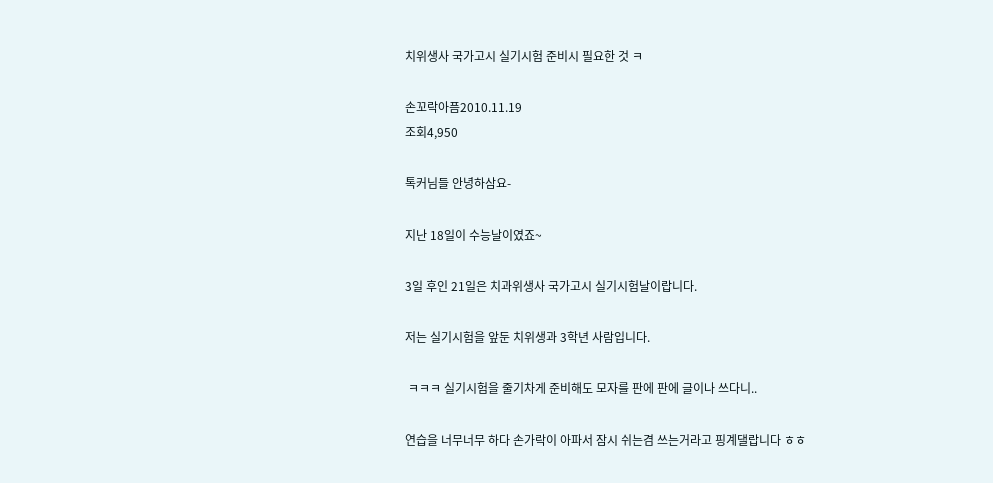치위생사 국가고시 실기시험 준비시 필요한 것 ㅋ

손꼬락아픔2010.11.19
조회4,950

톡커님들 안녕하삼요-

지난 18일이 수능날이였죠~

3일 후인 21일은 치과위생사 국가고시 실기시험날이랍니다.

저는 실기시험을 앞둔 치위생과 3학년 사람입니다.

 ㅋㅋㅋ 실기시험을 줄기차게 준비해도 모자를 판에 판에 글이나 쓰다니..

연습을 너무너무 하다 손가락이 아파서 잠시 쉬는겸 쓰는거라고 핑계댈랍니다 ㅎㅎ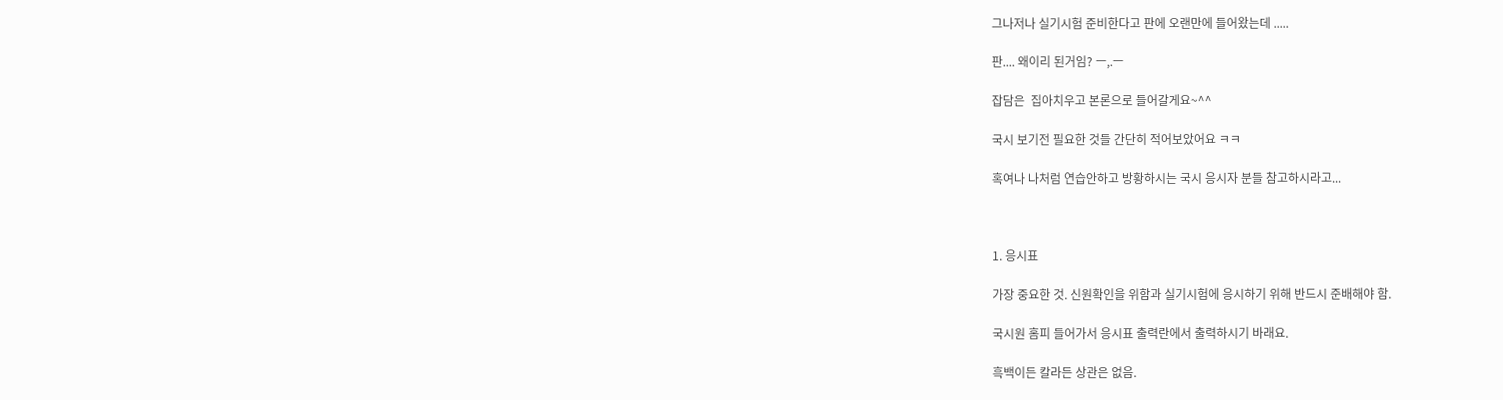그나저나 실기시험 준비한다고 판에 오랜만에 들어왔는데 .....

판.... 왜이리 된거임? ㅡ,.ㅡ

잡담은  집아치우고 본론으로 들어갈게요~^^

국시 보기전 필요한 것들 간단히 적어보았어요 ㅋㅋ

혹여나 나처럼 연습안하고 방황하시는 국시 응시자 분들 참고하시라고...



1. 응시표

가장 중요한 것. 신원확인을 위함과 실기시험에 응시하기 위해 반드시 준배해야 함.

국시원 홈피 들어가서 응시표 출력란에서 출력하시기 바래요.

흑백이든 칼라든 상관은 없음.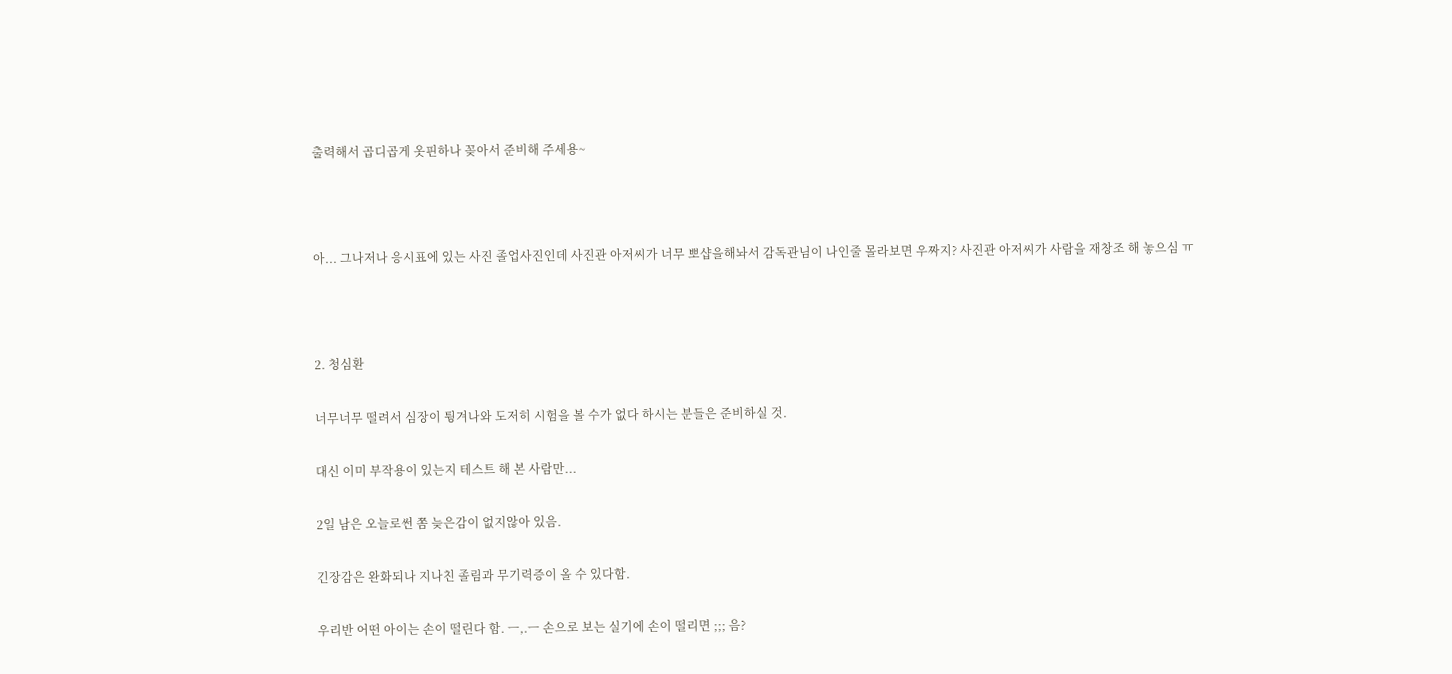출력해서 곱디곱게 옷핀하나 꽂아서 준비해 주세용~



아... 그나저나 응시표에 있는 사진 졸업사진인데 사진관 아저씨가 너무 뽀샵을해놔서 감독관님이 나인줄 몰라보면 우짜지? 사진관 아저씨가 사람을 재창조 해 놓으심 ㅠ



2. 청심환

너무너무 떨려서 심장이 튕겨나와 도저히 시험을 볼 수가 없다 하시는 분들은 준비하실 것.

대신 이미 부작용이 있는지 테스트 해 본 사람만...

2일 남은 오늘로썬 쫌 늦은감이 없지않아 있음.

긴장감은 완화되나 지나친 졸림과 무기력증이 올 수 있다함.

우리반 어떤 아이는 손이 떨린다 함. ㅡ,.ㅡ 손으로 보는 실기에 손이 떨리면 ;;; 음?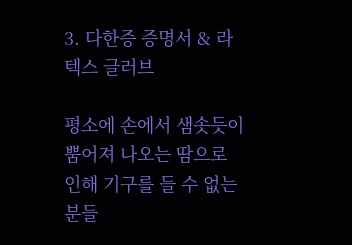3. 다한증 증명서 & 라텍스 글러브

평소에 손에서 샘솟듯이 뿜어져 나오는 땀으로 인해 기구를 들 수 없는 분들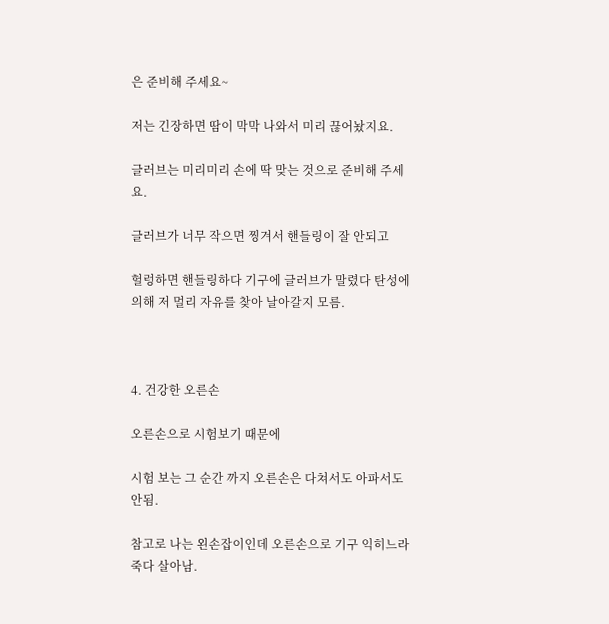은 준비해 주세요~

저는 긴장하면 땀이 막막 나와서 미리 끊어놨지요.

글러브는 미리미리 손에 딱 맞는 것으로 준비해 주세요.

글러브가 너무 작으면 찡겨서 핸들링이 잘 안되고

헐렁하면 핸들링하다 기구에 글러브가 말렸다 탄성에 의해 저 멀리 자유를 찾아 날아갈지 모름.



4. 건강한 오른손

오른손으로 시험보기 때문에

시험 보는 그 순간 까지 오른손은 다쳐서도 아파서도 안됨.

참고로 나는 왼손잡이인데 오른손으로 기구 익히느라 죽다 살아남.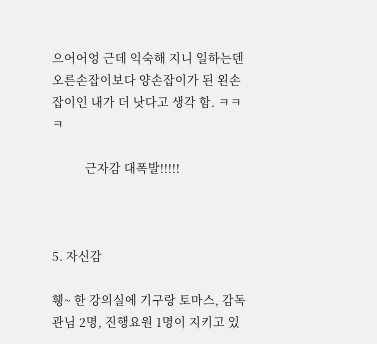으어어엉 근데 익숙해 지니 일하는덴 오른손잡이보다 양손잡이가 된 왼손잡이인 내가 더 낫다고 생각 함. ㅋㅋㅋ

           근자감 대폭발!!!!!



5. 자신감

휑~ 한 강의실에 기구랑 토마스, 감독관님 2명, 진행요원 1명이 지키고 있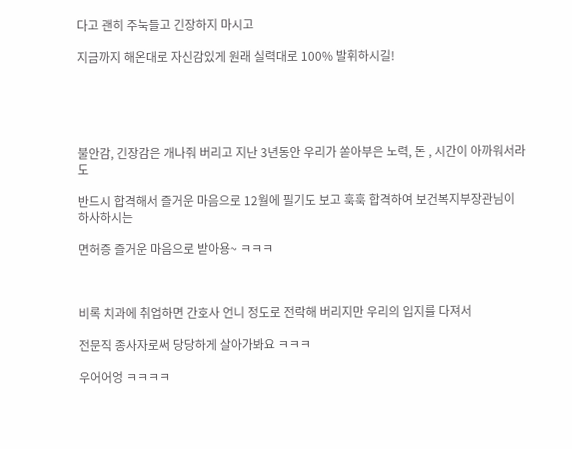다고 괜히 주눅들고 긴장하지 마시고

지금까지 해온대로 자신감있게 원래 실력대로 100% 발휘하시길!





불안감, 긴장감은 개나줘 버리고 지난 3년동안 우리가 쏟아부은 노력, 돈 , 시간이 아까워서라도

반드시 합격해서 즐거운 마음으로 12월에 필기도 보고 훅훅 합격하여 보건복지부장관님이 하사하시는

면허증 즐거운 마음으로 받아용~ ㅋㅋㅋ



비록 치과에 취업하면 간호사 언니 정도로 전락해 버리지만 우리의 입지를 다져서

전문직 종사자로써 당당하게 살아가봐요 ㅋㅋㅋ

우어어엉 ㅋㅋㅋㅋ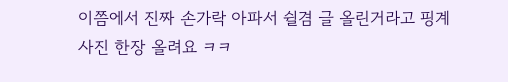이쯤에서 진짜 손가락 아파서 쉴겸 글 올린거라고 핑계 사진 한장 올려요 ㅋㅋ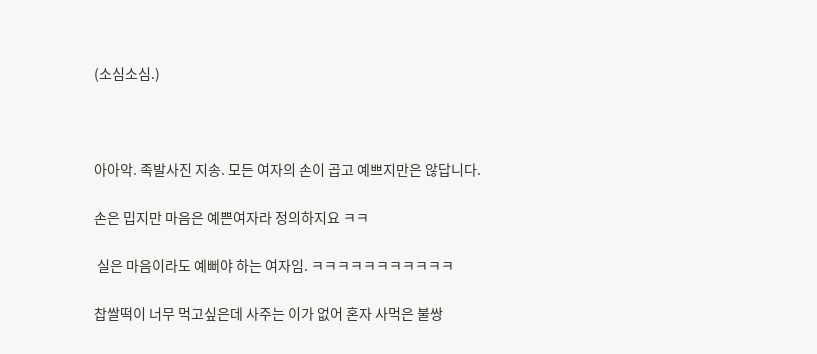(소심소심.)



아아악. 족발사진 지송. 모든 여자의 손이 곱고 예쁘지만은 않답니다.

손은 밉지만 마음은 예쁜여자라 정의하지요 ㅋㅋ

 실은 마음이라도 예뻐야 하는 여자임. ㅋㅋㅋㅋㅋㅋㅋㅋㅋㅋㅋ

찹쌀떡이 너무 먹고싶은데 사주는 이가 없어 혼자 사먹은 불쌍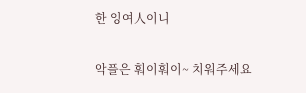한 잉여人이니

악플은 훠이훠이~ 치워주세요